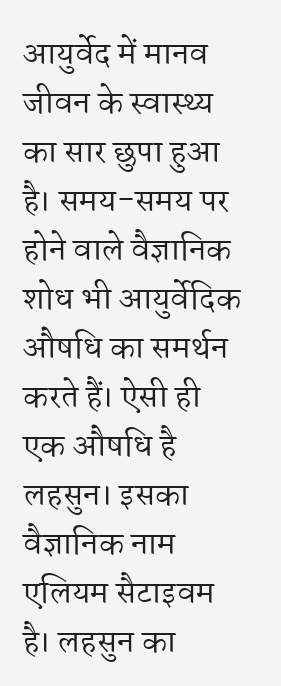आयुर्वेद में मानव जीवन के स्वास्थ्य का सार छुपा हुआ है। समय-समय पर होने वाले वैज्ञानिक शोध भी आयुर्वेदिक औषधि का समर्थन करते हैं। ऐसी ही एक औषधि है लहसुन। इसका वैज्ञानिक नाम एलियम सैटाइवम है। लहसुन का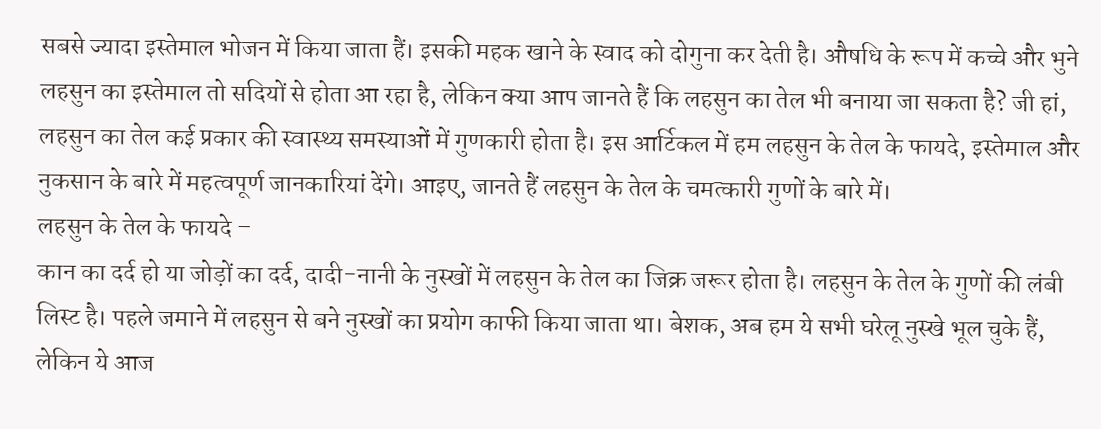सबसे ज्यादा इस्तेमाल भोजन में किया जाता हैं। इसकी महक खाने के स्वाद को दोगुना कर देती है। औषधि के रूप में कच्चे और भुने लहसुन का इस्तेमाल तो सदियों से होता आ रहा है, लेकिन क्या आप जानते हैं कि लहसुन का तेल भी बनाया जा सकता है? जी हां, लहसुन का तेल कई प्रकार की स्वास्थ्य समस्याओं में गुणकारी होता है। इस आर्टिकल में हम लहसुन के तेल के फायदे, इस्तेमाल और नुकसान के बारे में महत्वपूर्ण जानकारियां देंगे। आइए, जानते हैं लहसुन के तेल के चमत्कारी गुणों के बारे में।
लहसुन के तेल के फायदे –
कान का दर्द हो या जोड़ों का दर्द, दादी-नानी के नुस्खों में लहसुन के तेल का जिक्र जरूर होता है। लहसुन के तेल के गुणों की लंबी लिस्ट है। पहले जमाने में लहसुन से बने नुस्खों का प्रयोग काफी किया जाता था। बेशक, अब हम ये सभी घरेलू नुस्खे भूल चुके हैं, लेकिन ये आज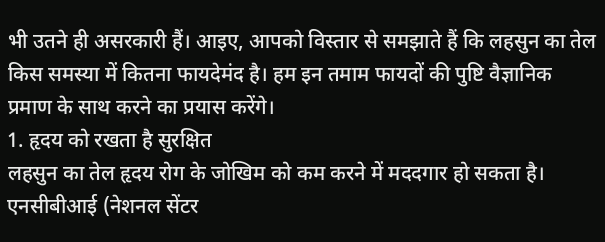भी उतने ही असरकारी हैं। आइए, आपको विस्तार से समझाते हैं कि लहसुन का तेल किस समस्या में कितना फायदेमंद है। हम इन तमाम फायदों की पुष्टि वैज्ञानिक प्रमाण के साथ करने का प्रयास करेंगे।
1. हृदय को रखता है सुरक्षित
लहसुन का तेल हृदय रोग के जोखिम को कम करने में मददगार हो सकता है। एनसीबीआई (नेशनल सेंटर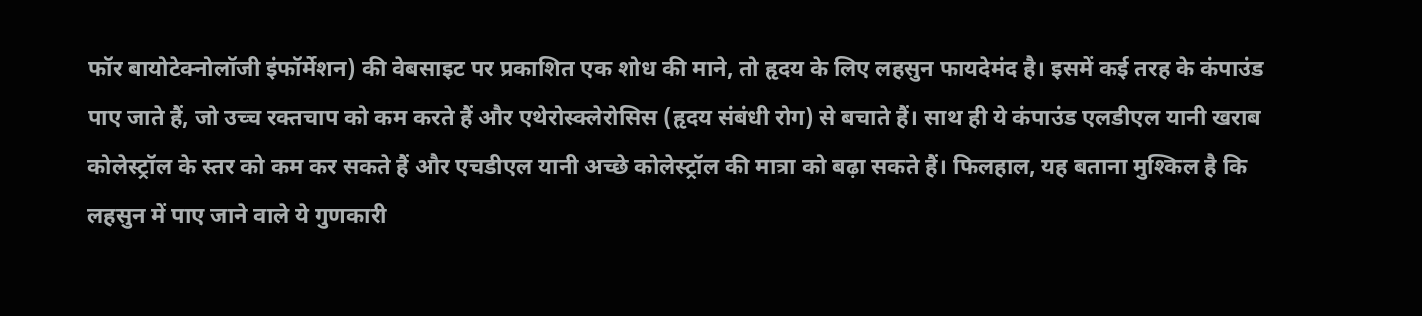फॉर बायोटेक्नोलॉजी इंफॉर्मेशन) की वेबसाइट पर प्रकाशित एक शोध की माने, तो हृदय के लिए लहसुन फायदेमंद है। इसमें कई तरह के कंपाउंड पाए जाते हैं, जो उच्च रक्तचाप को कम करते हैं और एथेरोस्क्लेरोसिस (हृदय संबंधी रोग) से बचाते हैं। साथ ही ये कंपाउंड एलडीएल यानी खराब कोलेस्ट्रॉल के स्तर को कम कर सकते हैं और एचडीएल यानी अच्छे कोलेस्ट्रॉल की मात्रा को बढ़ा सकते हैं। फिलहाल, यह बताना मुश्किल है कि लहसुन में पाए जाने वाले ये गुणकारी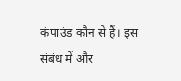कंपाउंड कौन से हैं। इस संबंध में और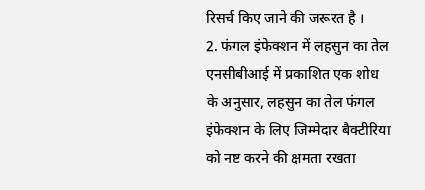रिसर्च किए जाने की जरूरत है ।
2. फंगल इंफेक्शन में लहसुन का तेल
एनसीबीआई में प्रकाशित एक शोध के अनुसार, लहसुन का तेल फंगल इंफेक्शन के लिए जिम्मेदार बैक्टीरिया को नष्ट करने की क्षमता रखता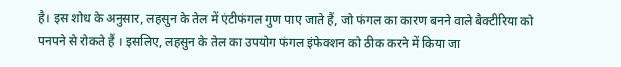है। इस शोध के अनुसार, लहसुन के तेल में एंटीफंगल गुण पाए जाते हैं, जो फंगल का कारण बनने वाले बैक्टीरिया को पनपने से रोकते हैं । इसलिए, लहसुन के तेल का उपयोग फंगल इंफेक्शन को ठीक करने में किया जा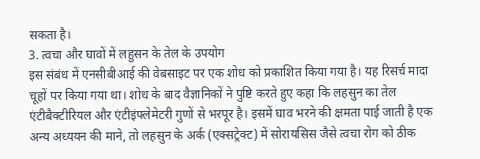सकता है।
3. त्वचा और घावों में लहुसन के तेल के उपयोग
इस संबंध में एनसीबीआई की वेबसाइट पर एक शोध को प्रकाशित किया गया है। यह रिसर्च मादा चूहों पर किया गया था। शोध के बाद वैज्ञानिकों ने पुष्टि करते हुए कहा कि लहसुन का तेल एंटीबैक्टीरियल और एंटीइंफ्लेमेटरी गुणों से भरपूर है। इसमें घाव भरने की क्षमता पाई जाती है एक अन्य अध्ययन की माने, तो लहसुन के अर्क (एक्सट्रेक्ट) में सोरायसिस जैसे त्वचा रोग को ठीक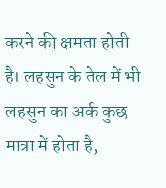करने की क्षमता होती है। लहसुन के तेल में भी लहसुन का अर्क कुछ मात्रा में होता है,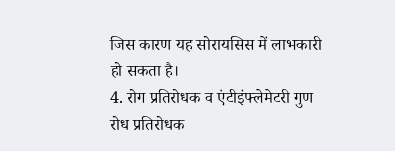जिस कारण यह सोरायसिस में लाभकारी हो सकता है।
4. रोग प्रतिरोधक व एंटीइंफ्लेमेटरी गुण
रोध प्रतिरोधक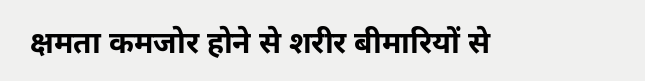क्षमता कमजोर होने से शरीर बीमारियों से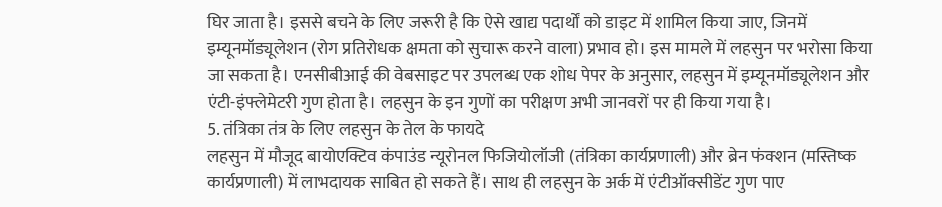घिर जाता है। इससे बचने के लिए जरूरी है कि ऐसे खाद्य पदार्थों को डाइट में शामिल किया जाए, जिनमें इम्यूनमॉड्यूलेशन (रोग प्रतिरोधक क्षमता को सुचारू करने वाला) प्रभाव हो। इस मामले में लहसुन पर भरोसा किया जा सकता है। एनसीबीआई की वेबसाइट पर उपलब्ध एक शोध पेपर के अनुसार, लहसुन में इम्यूनमॉड्यूलेशन और एंटी-इंफ्लेमेटरी गुण होता है। लहसुन के इन गुणों का परीक्षण अभी जानवरों पर ही किया गया है।
5. तंत्रिका तंत्र के लिए लहसुन के तेल के फायदे
लहसुन में मौजूद बायोएक्टिव कंपाउंड न्यूरोनल फिजियोलॉजी (तंत्रिका कार्यप्रणाली) और ब्रेन फंक्शन (मस्तिष्क कार्यप्रणाली) में लाभदायक साबित हो सकते हैं। साथ ही लहसुन के अर्क में एंटीऑक्सीडेंट गुण पाए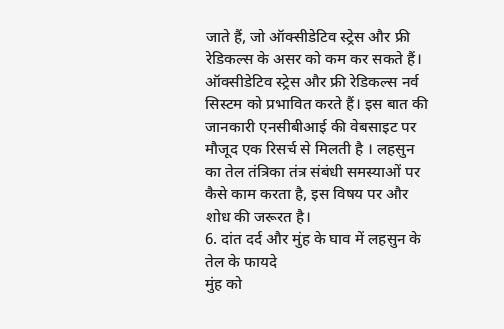जाते हैं, जो ऑक्सीडेटिव स्ट्रेस और फ्री रेडिकल्स के असर को कम कर सकते हैं। ऑक्सीडेटिव स्ट्रेस और फ्री रेडिकल्स नर्व सिस्टम को प्रभावित करते हैं। इस बात की जानकारी एनसीबीआई की वेबसाइट पर मौजूद एक रिसर्च से मिलती है । लहसुन का तेल तंत्रिका तंत्र संबंधी समस्याओं पर कैसे काम करता है, इस विषय पर और शोध की जरूरत है।
6. दांत दर्द और मुंह के घाव में लहसुन के तेल के फायदे
मुंह को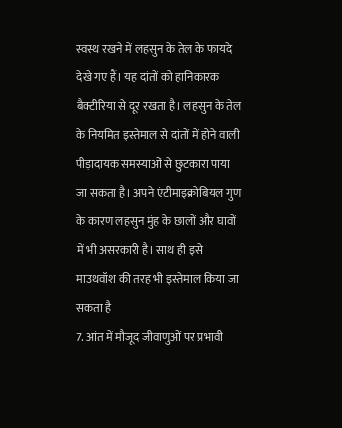स्वस्थ रखने में लहसुन के तेल के फायदे देखे गए हैं। यह दांतों को हानिकारक बैक्टीरिया से दूर रखता है। लहसुन के तेल के नियमित इस्तेमाल से दांतों में होने वाली पीड़ादायक समस्याओं से छुटकारा पाया जा सकता है। अपने एंटीमाइक्रोबियल गुण के कारण लहसुन मुंह के छालों और घावों में भी असरकारी है। साथ ही इसे माउथवॉश की तरह भी इस्तेमाल किया जा सकता है
7. आंत में मौजूद जीवाणुओं पर प्रभावी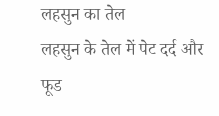लहसुन का तेल
लहसुन के तेल में पेट दर्द और फूड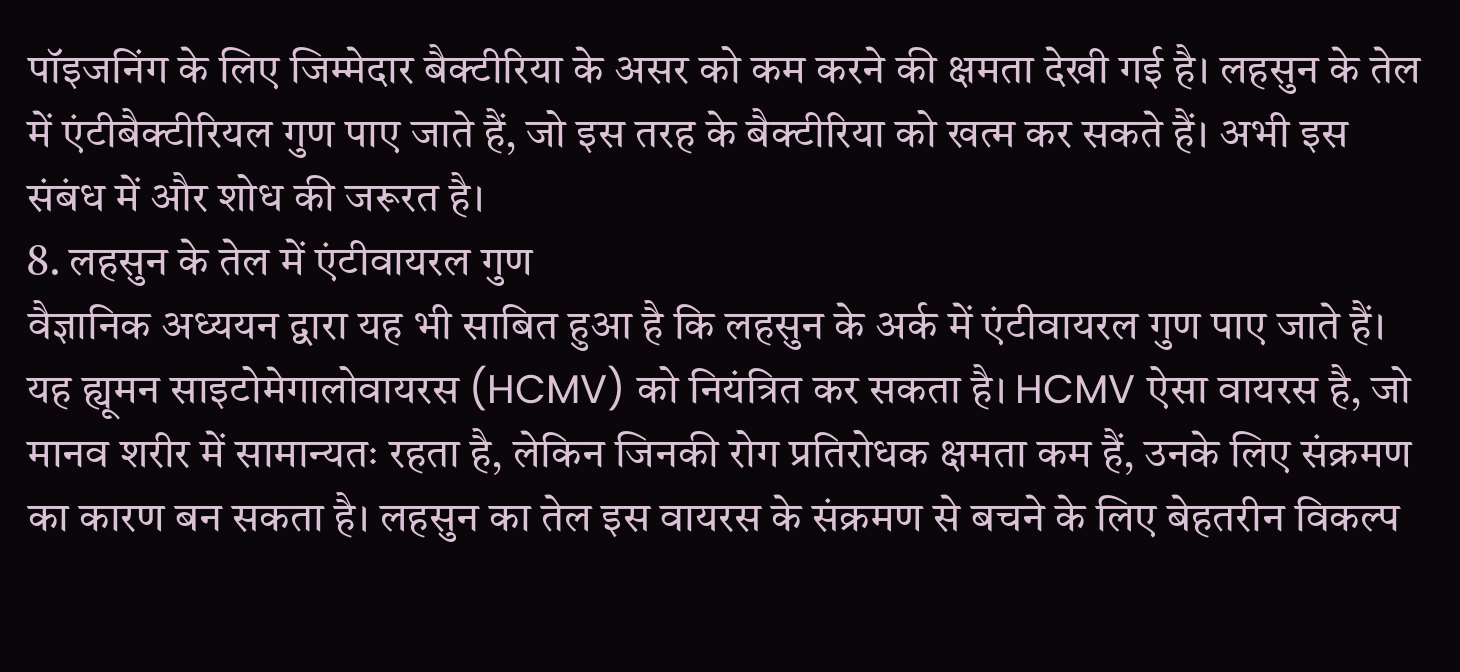पॉइजनिंग के लिए जिम्मेदार बैक्टीरिया के असर को कम करने की क्षमता देखी गई है। लहसुन के तेल में एंटीबैक्टीरियल गुण पाए जाते हैं, जो इस तरह के बैक्टीरिया को खत्म कर सकते हैं। अभी इस संबंध में और शोध की जरूरत है।
8. लहसुन के तेल में एंटीवायरल गुण
वैज्ञानिक अध्ययन द्वारा यह भी साबित हुआ है कि लहसुन के अर्क में एंटीवायरल गुण पाए जाते हैं। यह ह्यूमन साइटोमेगालोवायरस (HCMV) को नियंत्रित कर सकता है। HCMV ऐसा वायरस है, जो मानव शरीर में सामान्यतः रहता है, लेकिन जिनकी रोग प्रतिरोधक क्षमता कम हैं, उनके लिए संक्रमण का कारण बन सकता है। लहसुन का तेल इस वायरस के संक्रमण से बचने के लिए बेहतरीन विकल्प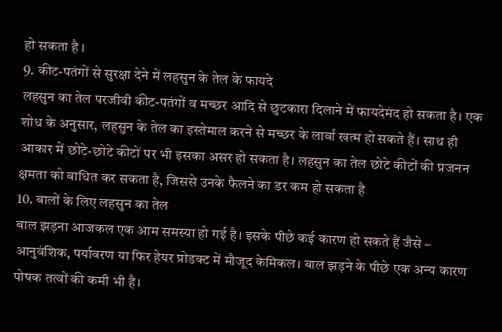हो सकता है ।
9. कीट-पतंगों से सुरक्षा देने में लहसुन के तेल के फायदे
लहसुन का तेल परजीवी कीट-पतंगों व मच्छर आदि से छुटकारा दिलाने में फायदेमंद हो सकता है। एक शोध के अनुसार, लहसुन के तेल का इस्तेमाल करने से मच्छर के लार्वा खत्म हो सकते हैं। साथ ही आकार में छोटे-छोटे कीटों पर भी इसका असर हो सकता है। लहसुन का तेल छोटे कीटों की प्रजनन क्षमता को बाधित कर सकता है, जिससे उनके फैलने का डर कम हो सकता है
10. बालों के लिए लहसुन का तेल
बाल झड़ना आजकल एक आम समस्या हो गई है। इसके पीछे कई कारण हो सकते हैं जैसे – आनुवंशिक, पर्यावरण या फिर हेयर प्रोडक्ट में मौजूद केमिकल। बाल झड़ने के पीछे एक अन्य कारण पोषक तत्वों की कमी भी है।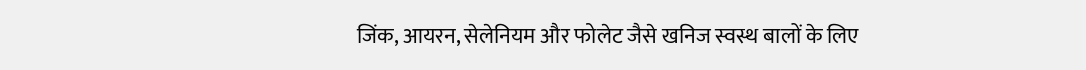जिंक, आयरन, सेलेनियम और फोलेट जैसे खनिज स्वस्थ बालों के लिए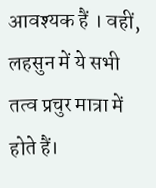आवश्यक हैं । वहीं, लहसुन में ये सभी तत्व प्रचुर मात्रा में होते हैं।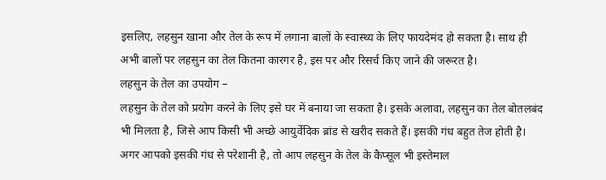इसलिए, लहसुन खाना और तेल के रूप में लगाना बालों के स्वास्थ्य के लिए फायदेमंद हो सकता है। साथ ही अभी बालों पर लहसुन का तेल कितना कारगर है, इस पर और रिसर्च किए जाने की जरूरत है।
लहसुन के तेल का उपयोग –
लहसुन के तेल को प्रयोग करने के लिए इसे घर में बनाया जा सकता है। इसके अलावा, लहसुन का तेल बोतलबंद भी मिलता है, जिसे आप किसी भी अच्छे आयुर्वेदिक ब्रांड से खरीद सकते हैं। इसकी गंध बहुत तेज होती है। अगर आपको इसकी गंध से परेशानी है, तो आप लहसुन के तेल के कैप्सूल भी इस्तेमाल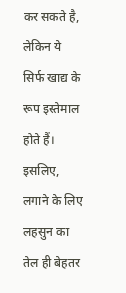कर सकते है, लेकिन ये सिर्फ खाद्य के रूप इस्तेमाल होते हैं। इसलिए, लगाने के लिए लहसुन का तेल ही बेहतर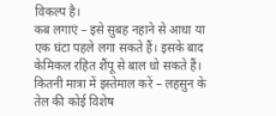विकल्प है।
कब लगाएं – इसे सुबह नहाने से आधा या एक घंटा पहले लगा सकते हैं। इसके बाद केमिकल रहित शैंपू से बाल धो सकते हैं।
कितनी मात्रा में इस्तेमाल करें – लहसुन के तेल की कोई विशेष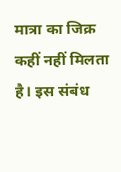मात्रा का जिक्र कहीं नहीं मिलता है। इस संबंध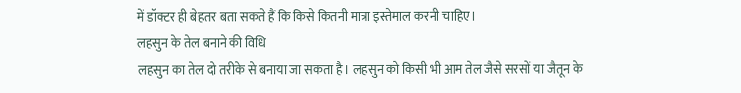में डॉक्टर ही बेहतर बता सकते हैं कि किसे कितनी मात्रा इस्तेमाल करनी चाहिए।
लहसुन के तेल बनाने की विधि
लहसुन का तेल दो तरीके से बनाया जा सकता है। लहसुन को किसी भी आम तेल जैसे सरसों या जैतून के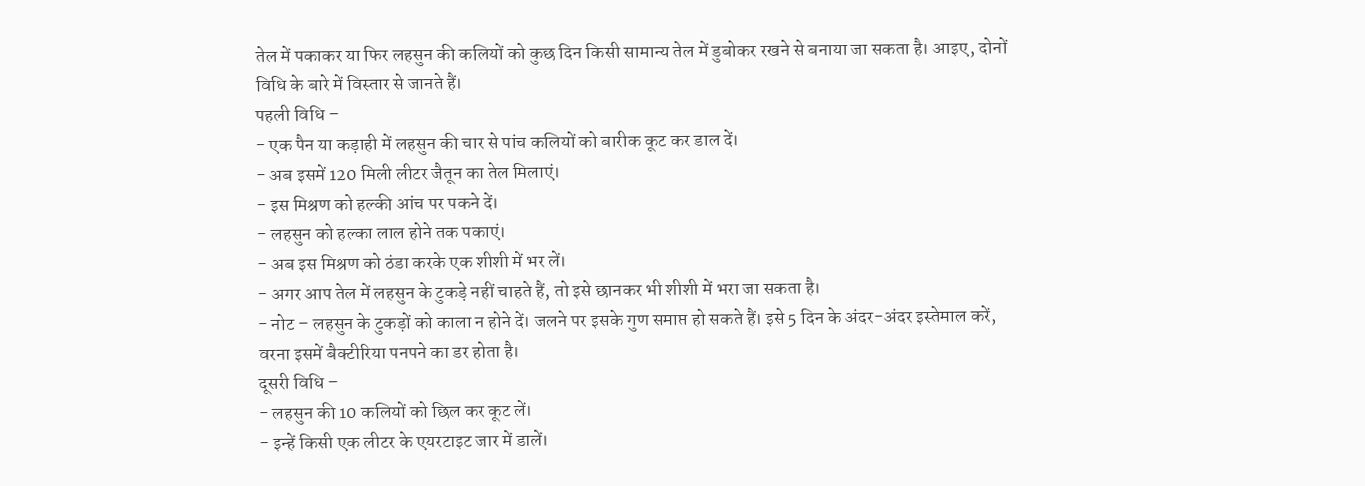तेल में पकाकर या फिर लहसुन की कलियों को कुछ दिन किसी सामान्य तेल में डुबोकर रखने से बनाया जा सकता है। आइए, दोनों विधि के बारे में विस्तार से जानते हैं।
पहली विधि –
- एक पैन या कड़ाही में लहसुन की चार से पांच कलियों को बारीक कूट कर डाल दें।
- अब इसमें 120 मिली लीटर जैतून का तेल मिलाएं।
- इस मिश्रण को हल्की आंच पर पकने दें।
- लहसुन को हल्का लाल होने तक पकाएं।
- अब इस मिश्रण को ठंडा करके एक शीशी में भर लें।
- अगर आप तेल में लहसुन के टुकड़े नहीं चाहते हैं, तो इसे छानकर भी शीशी में भरा जा सकता है।
- नोट – लहसुन के टुकड़ों को काला न होने दें। जलने पर इसके गुण समाप्त हो सकते हैं। इसे 5 दिन के अंदर-अंदर इस्तेमाल करें, वरना इसमें बैक्टीरिया पनपने का डर होता है।
दूसरी विधि –
- लहसुन की 10 कलियों को छिल कर कूट लें।
- इन्हें किसी एक लीटर के एयरटाइट जार में डालें।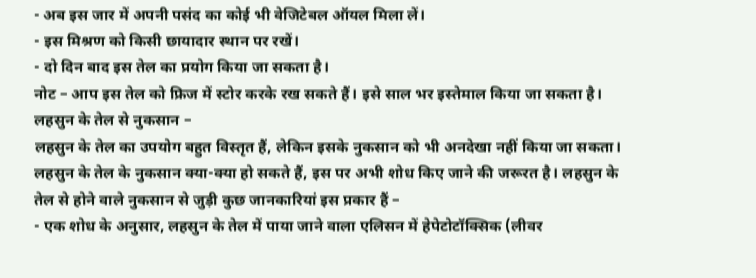- अब इस जार में अपनी पसंद का कोई भी वेजिटेबल ऑयल मिला लें।
- इस मिश्रण को किसी छायादार स्थान पर रखें।
- दो दिन बाद इस तेल का प्रयोग किया जा सकता है।
नोट – आप इस तेल को फ्रिज में स्टोर करके रख सकते हैं। इसे साल भर इस्तेमाल किया जा सकता है।
लहसुन के तेल से नुकसान –
लहसुन के तेल का उपयोग बहुत विस्तृत हैं, लेकिन इसके नुकसान को भी अनदेखा नहीं किया जा सकता। लहसुन के तेल के नुकसान क्या-क्या हो सकते हैं, इस पर अभी शोध किए जाने की जरूरत है। लहसुन के तेल से होने वाले नुकसान से जुड़ी कुछ जानकारियां इस प्रकार हैं –
- एक शोध के अनुसार, लहसुन के तेल में पाया जाने वाला एलिसन में हेपेटोटॉक्सिक (लीवर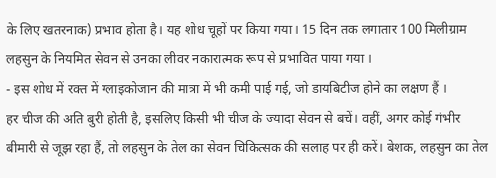के लिए खतरनाक) प्रभाव होता है। यह शोध चूहों पर किया गया। 15 दिन तक लगातार 100 मिलीग्राम लहसुन के नियमित सेवन से उनका लीवर नकारात्मक रूप से प्रभावित पाया गया ।
- इस शोध में रक्त में ग्लाइकोजान की मात्रा में भी कमी पाई गई, जो डायबिटीज होने का लक्षण हैं ।
हर चीज की अति बुरी होती है, इसलिए किसी भी चीज के ज्यादा सेवन से बचें। वहीं, अगर कोई गंभीर बीमारी से जूझ रहा हैं, तो लहसुन के तेल का सेवन चिकित्सक की सलाह पर ही करें। बेशक, लहसुन का तेल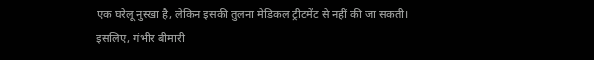एक घरेलू नुस्खा है, लेकिन इसकी तुलना मेडिकल ट्रीटमेंट से नहीं की जा सकती। इसलिए, गंभीर बीमारी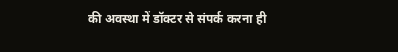की अवस्था में डॉक्टर से संपर्क करना ही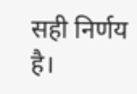सही निर्णय है।